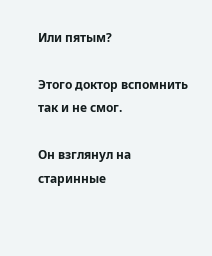Или пятым?

Этого доктор вспомнить так и не смог.

Он взглянул на старинные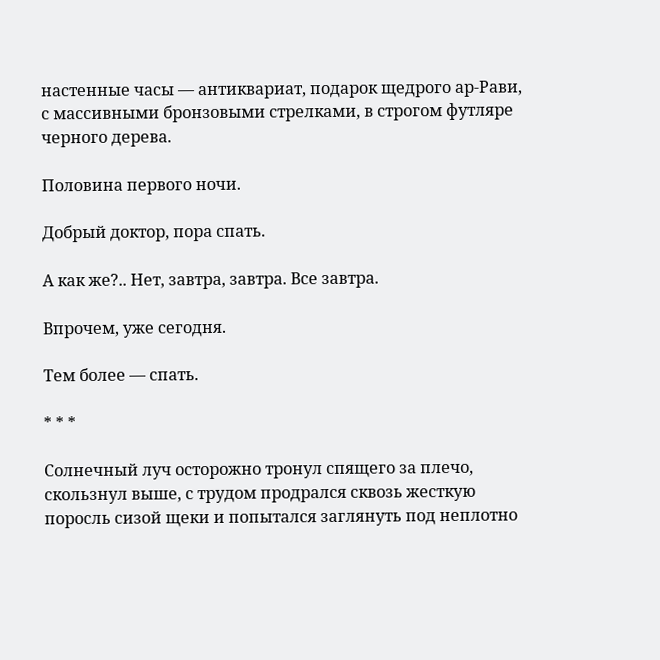настенные часы — антиквариат, подарок щедрого ар-Рави, с массивными бронзовыми стрелками, в строгом футляре черного дерева.

Половина первого ночи.

Добрый доктор, пора спать.

А как же?.. Нет, завтра, завтра. Все завтра.

Впрочем, уже сегодня.

Тем более — спать.

* * *

Солнечный луч осторожно тронул спящего за плечо, скользнул выше, с трудом продрался сквозь жесткую поросль сизой щеки и попытался заглянуть под неплотно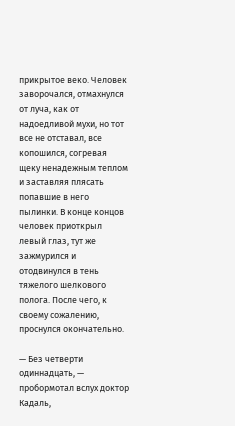прикрытое веко. Человек заворочался, отмахнулся от луча, как от надоедливой мухи, но тот все не отставал, все копошился, согревая щеку ненадежным теплом и заставляя плясать попавшие в него пылинки. В конце концов человек приоткрыл левый глаз, тут же зажмурился и отодвинулся в тень тяжелого шелкового полога. После чего, к своему сожалению, проснулся окончательно.

— Без четверти одиннадцать, — пробормотал вслух доктор Кадаль,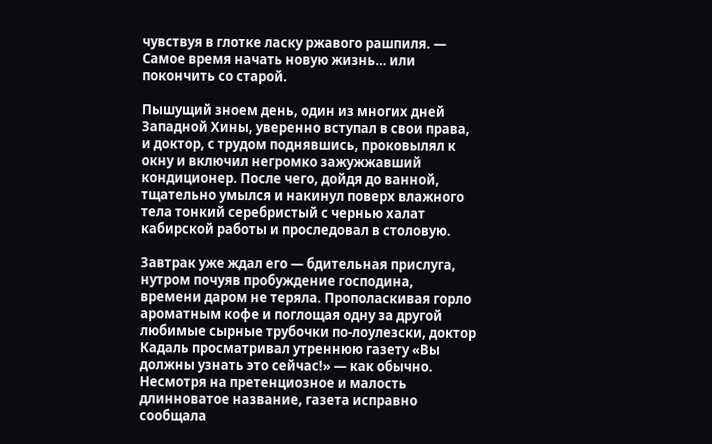чувствуя в глотке ласку ржавого рашпиля. — Самое время начать новую жизнь… или покончить со старой.

Пышущий зноем день, один из многих дней Западной Хины, уверенно вступал в свои права, и доктор, с трудом поднявшись, проковылял к окну и включил негромко зажужжавший кондиционер. После чего, дойдя до ванной, тщательно умылся и накинул поверх влажного тела тонкий серебристый с чернью халат кабирской работы и проследовал в столовую.

Завтрак уже ждал его — бдительная прислуга, нутром почуяв пробуждение господина, времени даром не теряла. Прополаскивая горло ароматным кофе и поглощая одну за другой любимые сырные трубочки по-лоулезски, доктор Кадаль просматривал утреннюю газету «Вы должны узнать это сейчас!» — как обычно. Несмотря на претенциозное и малость длинноватое название, газета исправно сообщала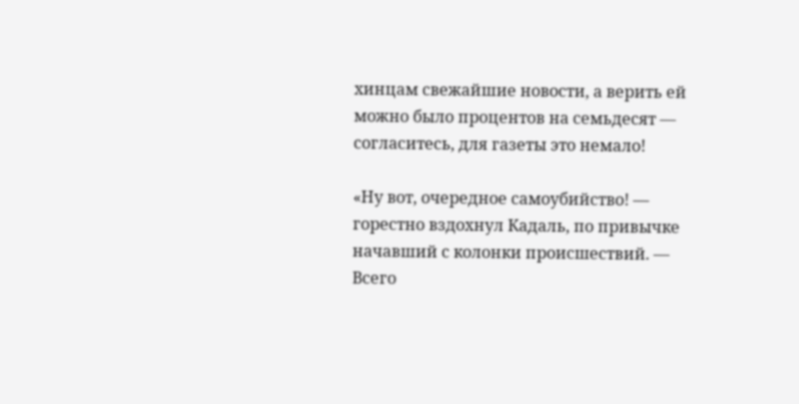хинцам свежайшие новости, а верить ей можно было процентов на семьдесят — согласитесь, для газеты это немало!

«Ну вот, очередное самоубийство! — горестно вздохнул Кадаль, по привычке начавший с колонки происшествий. — Всего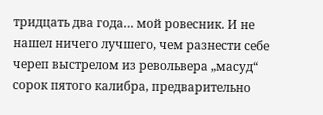тридцать два года… мой ровесник. И не нашел ничего лучшего, чем разнести себе череп выстрелом из револьвера „масуд“ сорок пятого калибра, предварительно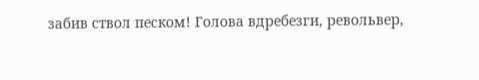забив ствол песком! Голова вдребезги, револьвер,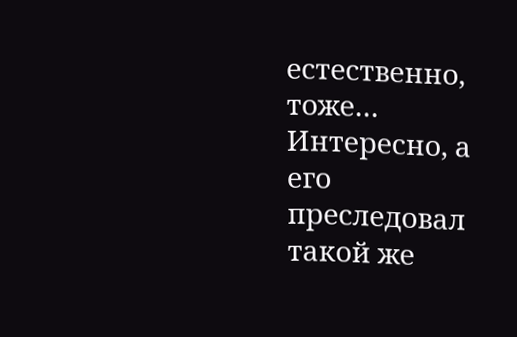естественно, тоже… Интересно, а его преследовал такой же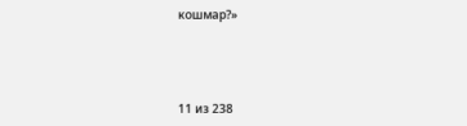кошмар?»



11 из 238